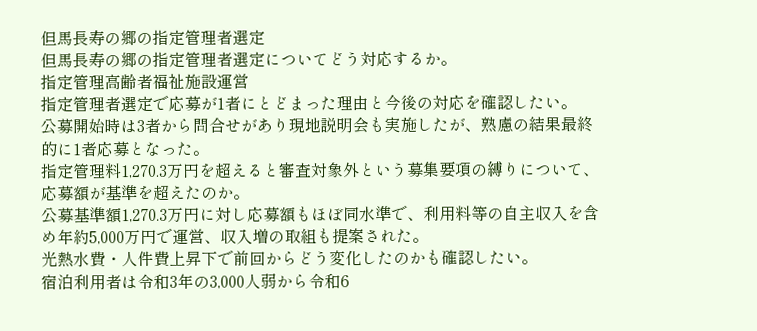但馬長寿の郷の指定管理者選定
但馬長寿の郷の指定管理者選定についてどう対応するか。
指定管理高齢者福祉施設運営
指定管理者選定で応募が1者にとどまった理由と今後の対応を確認したい。
公募開始時は3者から問合せがあり現地説明会も実施したが、熟慮の結果最終的に1者応募となった。
指定管理料1,270.3万円を超えると審査対象外という募集要項の縛りについて、応募額が基準を超えたのか。
公募基準額1,270.3万円に対し応募額もほぼ同水準で、利用料等の自主収入を含め年約5,000万円で運営、収入増の取組も提案された。
光熱水費・人件費上昇下で前回からどう変化したのかも確認したい。
宿泊利用者は令和3年の3,000人弱から令和6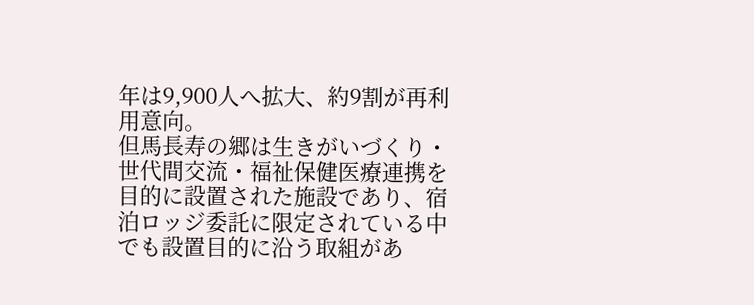年は9,900人へ拡大、約9割が再利用意向。
但馬長寿の郷は生きがいづくり・世代間交流・福祉保健医療連携を目的に設置された施設であり、宿泊ロッジ委託に限定されている中でも設置目的に沿う取組があ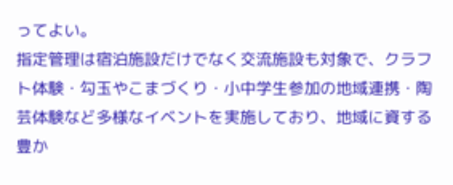ってよい。
指定管理は宿泊施設だけでなく交流施設も対象で、クラフト体験・勾玉やこまづくり・小中学生参加の地域連携・陶芸体験など多様なイベントを実施しており、地域に資する豊か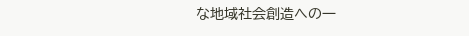な地域社会創造への一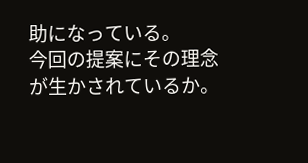助になっている。
今回の提案にその理念が生かされているか。